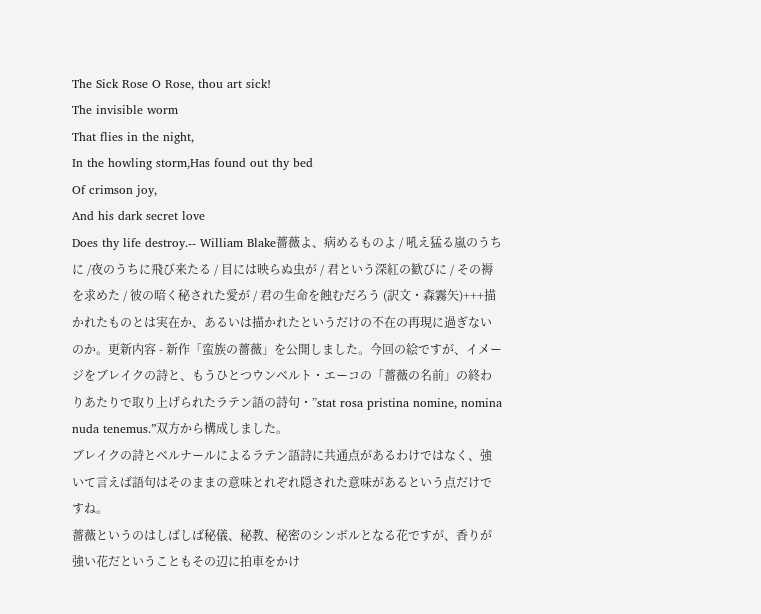The Sick Rose O Rose, thou art sick!
The invisible worm
That flies in the night,
In the howling storm,Has found out thy bed
Of crimson joy,
And his dark secret love
Does thy life destroy.-- William Blake薔薇よ、病めるものよ / 吼え猛る嵐のうちに /夜のうちに飛び来たる / 目には映らぬ虫が / 君という深紅の歓びに / その褥を求めた / 彼の暗く秘された愛が / 君の生命を蝕むだろう (訳文・森霧矢)+++描かれたものとは実在か、あるいは描かれたというだけの不在の再現に過ぎないのか。更新内容 - 新作「蛮族の薔薇」を公開しました。今回の絵ですが、イメージをブレイクの詩と、もうひとつウンベルト・エーコの「薔薇の名前」の終わりあたりで取り上げられたラテン語の詩句・”stat rosa pristina nomine, nomina nuda tenemus.”双方から構成しました。
ブレイクの詩とベルナールによるラテン語詩に共通点があるわけではなく、強いて言えば語句はそのままの意味とれぞれ隠された意味があるという点だけですね。
薔薇というのはしばしば秘儀、秘教、秘密のシンボルとなる花ですが、香りが強い花だということもその辺に拍車をかけ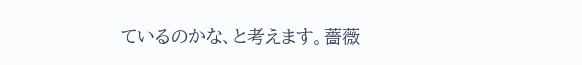ているのかな、と考えます。薔薇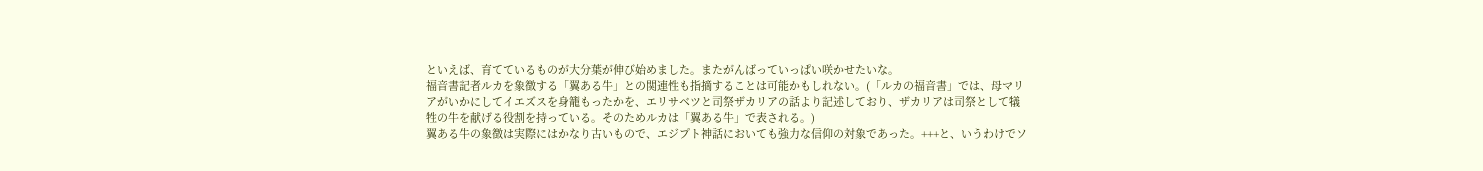といえば、育てているものが大分葉が伸び始めました。またがんばっていっぱい咲かせたいな。
福音書記者ルカを象徴する「翼ある牛」との関連性も指摘することは可能かもしれない。(「ルカの福音書」では、母マリアがいかにしてイエズスを身籠もったかを、エリサベツと司祭ザカリアの話より記述しており、ザカリアは司祭として犠牲の牛を献げる役割を持っている。そのためルカは「翼ある牛」で表される。)
翼ある牛の象徴は実際にはかなり古いもので、エジプト神話においても強力な信仰の対象であった。+++と、いうわけでソ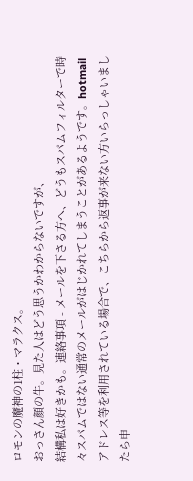ロモンの魔神の1柱・マラクス。
おっさん顔の牛。見た人はどう思うかわからないですが、
結構私は好きかも。連絡事項 - メールを下さる方へ、どうもスパムフィルターで時々スパムではない通常のメールがはじかれてしまうことがあるようです。hotmailアドレス等を利用されている場合で、こちらから返事が来ない方いらっしゃいましたら申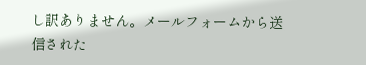し訳ありません。メールフォームから送信された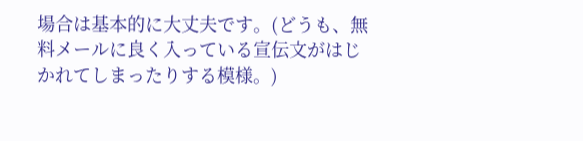場合は基本的に大丈夫です。(どうも、無料メールに良く入っている宣伝文がはじかれてしまったりする模様。)